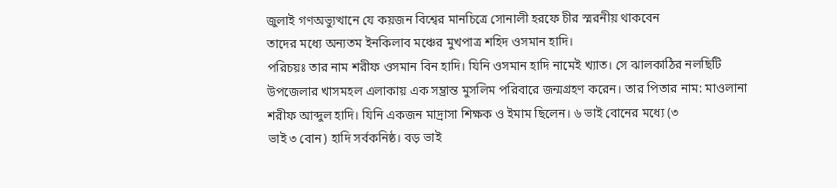জুলাই গণঅভ্যুত্থানে যে কয়জন বিশ্বের মানচিত্রে সোনালী হরফে চীর স্মরনীয় থাকবেন
তাদের মধ্যে অন্যতম ইনকিলাব মঞ্চের মুখপাত্র শহিদ ওসমান হাদি।
পরিচয়ঃ তার নাম শরীফ ওসমান বিন হাদি। যিনি ওসমান হাদি নামেই খ্যাত। সে ঝালকাঠির নলছিটি
উপজেলার খাসমহল এলাকায় এক সম্ভ্রান্ত মুসলিম পরিবারে জন্মগ্রহণ করেন। তার পিতার নাম: মাওলানা
শরীফ আব্দুল হাদি। যিনি একজন মাদ্রাসা শিক্ষক ও ইমাম ছিলেন। ৬ ভাই বোনের মধ্যে (৩
ভাই ৩ বোন) হাদি সর্বকনিষ্ঠ। বড় ভাই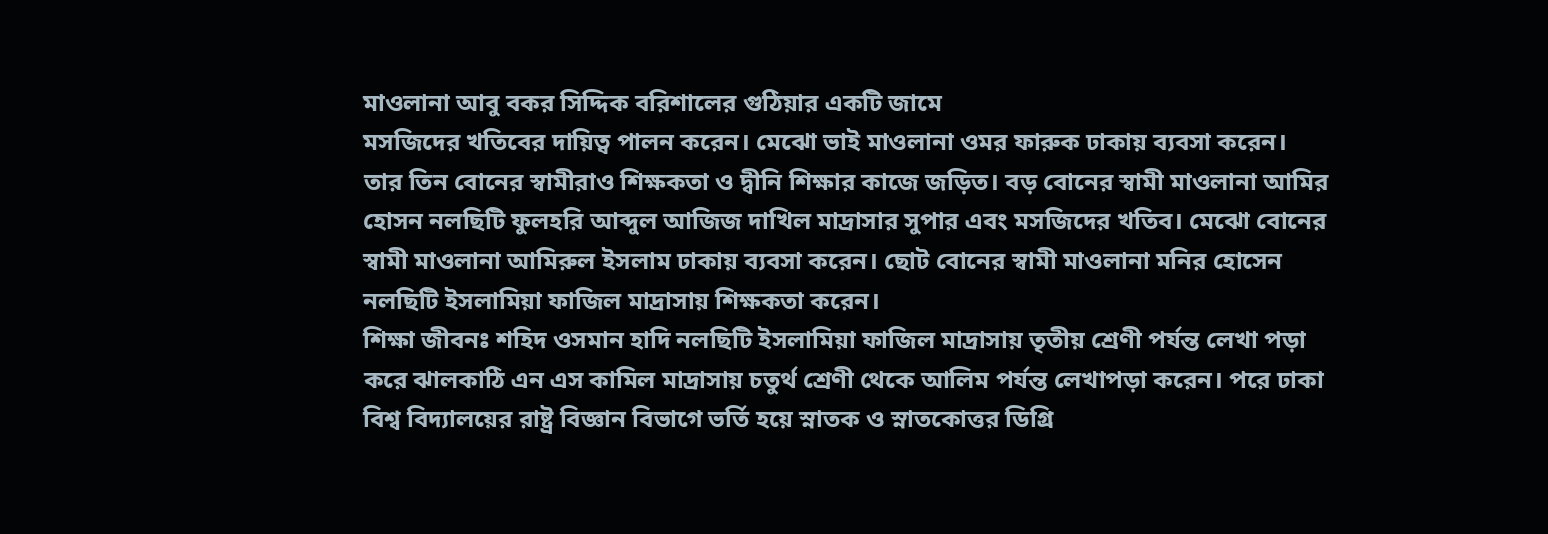মাওলানা আবু বকর সিদ্দিক বরিশালের গুঠিয়ার একটি জামে
মসজিদের খতিবের দায়িত্ব পালন করেন। মেঝো ভাই মাওলানা ওমর ফারুক ঢাকায় ব্যবসা করেন।
তার তিন বোনের স্বামীরাও শিক্ষকতা ও দ্বীনি শিক্ষার কাজে জড়িত। বড় বোনের স্বামী মাওলানা আমির
হোসন নলছিটি ফুলহরি আব্দুল আজিজ দাখিল মাদ্রাসার সুপার এবং মসজিদের খতিব। মেঝো বোনের
স্বামী মাওলানা আমিরুল ইসলাম ঢাকায় ব্যবসা করেন। ছোট বোনের স্বামী মাওলানা মনির হোসেন
নলছিটি ইসলামিয়া ফাজিল মাদ্রাসায় শিক্ষকতা করেন।
শিক্ষা জীবনঃ শহিদ ওসমান হাদি নলছিটি ইসলামিয়া ফাজিল মাদ্রাসায় তৃতীয় শ্রেণী পর্যন্ত লেখা পড়া
করে ঝালকাঠি এন এস কামিল মাদ্রাসায় চতুর্থ শ্রেণী থেকে আলিম পর্যন্ত লেখাপড়া করেন। পরে ঢাকা
বিশ্ব বিদ্যালয়ের রাষ্ট্র বিজ্ঞান বিভাগে ভর্তি হয়ে স্নাতক ও স্নাতকোত্তর ডিগ্রি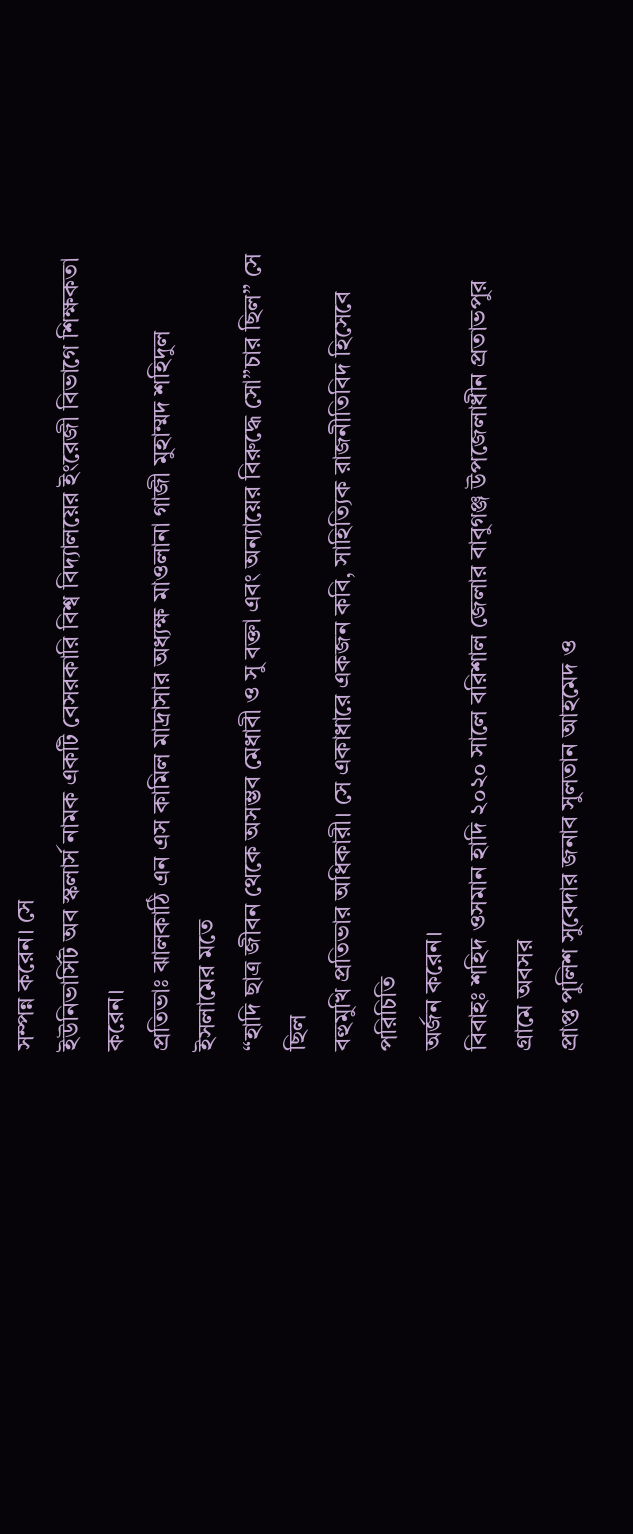সম্পন্ন করেন। সে
ইউনিভার্সিট অব স্কলার্স নামক একটি বেসরকারি বিশ্ব বিদ্যালয়ের ইংরেজী বিভাগে শিক্ষকতা করেন।
প্রতিভাঃ ঝালকাঠি এন এস কামিল মাদ্রাসার অধ্যক্ষ মাওলানা গাজী মুহাম্মদ শহিদুল ইসলামের মতে
“হাদি ছাত্র জীবন থেকে অসম্ভব মেধাবী ও সু বক্তা এবং অন্যায়ের বিরুদ্ধে সো”চার ছিল” সে ছিল
বহুমুখি প্রতিভার অধিকারী। সে একাধারে একজন কবি, সাহিত্যিক রাজনীতিবিদ হিসেবে পরিচিতি
অর্জন করেন।
বিবাহঃ শহিদ ওসমান হাদি ২০২০ সালে বরিশাল জেলার বাবুগঞ্জ উপজেলাধীন প্রতাভপুর গ্রামে অবসর
প্রাপ্ত পুলিশ সুবেদার জনাব সুলতান আহমেদ ও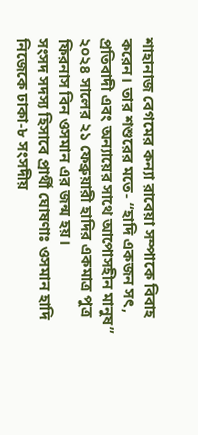শাহানাজ বেগমের কন্যা রাবেয়া সম্পাকে বিবাহ
করেন। তার শশুরের মতে- “হাদি একজন সৎ, প্রতিবাদী এবং অন্যায়ের সাথে আপোসহীন মানুষ”
২০২৪ সালের ২১ ফেব্রুয়ারী হাদির একমাত্র পুত্র ফিরনাস বিন ওসমান এর জন্ম হয়।
সংসদ সদস্য হিসাবে প্রার্থী ঘোষণাঃ ওসমান হাদি নিজেকে ঢাকা-৮ সংসদীয়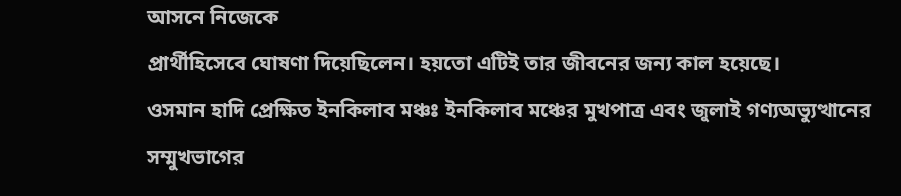আসনে নিজেকে
প্রার্থীহিসেবে ঘোষণা দিয়েছিলেন। হয়তো এটিই তার জীবনের জন্য কাল হয়েছে।
ওসমান হাদি প্রেক্ষিত ইনকিলাব মঞ্চঃ ইনকিলাব মঞ্চের মুখপাত্র এবং জুলাই গণ্যঅভ্যুত্থানের
সম্মুখভাগের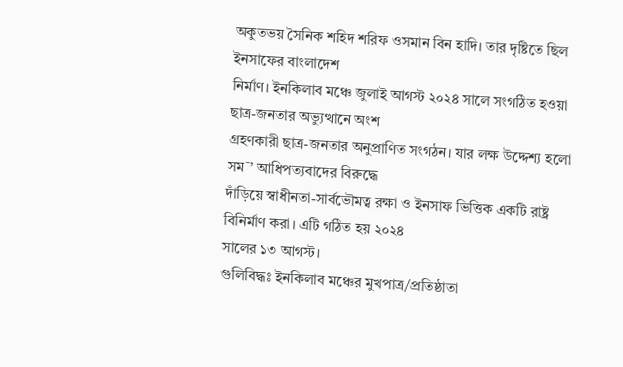অকুতভয় সৈনিক শহিদ শরিফ ওসমান বিন হাদি। তার দৃষ্টিতে ছিল ইনসাফের বাংলাদেশ
নির্মাণ। ইনকিলাব মঞ্চে জুলাই আগস্ট ২০২৪ সালে সংগঠিত হওয়া ছাত্র-জনতার অভ্যুত্থানে অংশ
গ্রহণকারী ছাত্র-জনতার অনুপ্রাণিত সংগঠন। যার লক্ষ উদ্দেশ্য হলো সম¯’ আধিপত্যবাদের বিরুদ্ধে
দাঁড়িয়ে স্বাধীনতা-সার্বভৌমত্ব রক্ষা ও ইনসাফ ভিত্তিক একটি রাষ্ট্র বিনির্মাণ করা। এটি গঠিত হয় ২০২৪
সালের ১৩ আগস্ট।
গুলিবিদ্ধঃ ইনকিলাব মঞ্চের মুখপাত্র/প্রতিষ্ঠাতা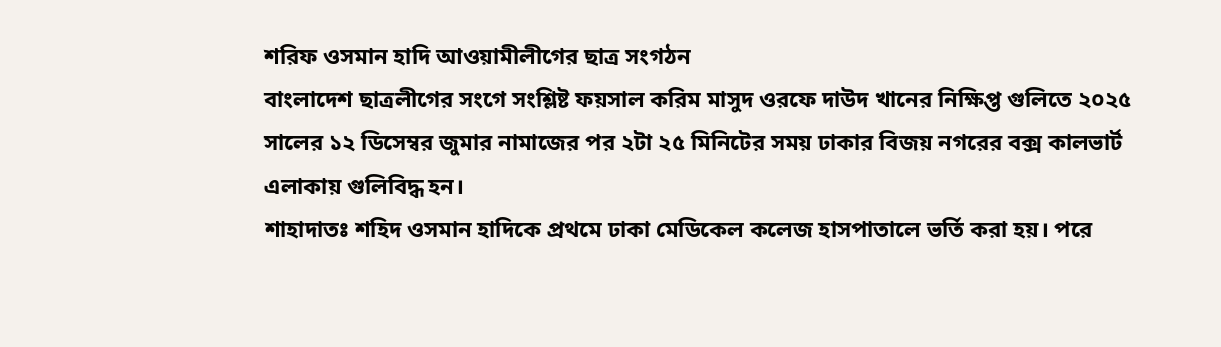শরিফ ওসমান হাদি আওয়ামীলীগের ছাত্র সংগঠন
বাংলাদেশ ছাত্রলীগের সংগে সংশ্লিষ্ট ফয়সাল করিম মাসুদ ওরফে দাউদ খানের নিক্ষিপ্ত গুলিতে ২০২৫
সালের ১২ ডিসেম্বর জুমার নামাজের পর ২টা ২৫ মিনিটের সময় ঢাকার বিজয় নগরের বক্স কালভার্ট
এলাকায় গুলিবিদ্ধ হন।
শাহাদাতঃ শহিদ ওসমান হাদিকে প্রথমে ঢাকা মেডিকেল কলেজ হাসপাতালে ভর্তি করা হয়। পরে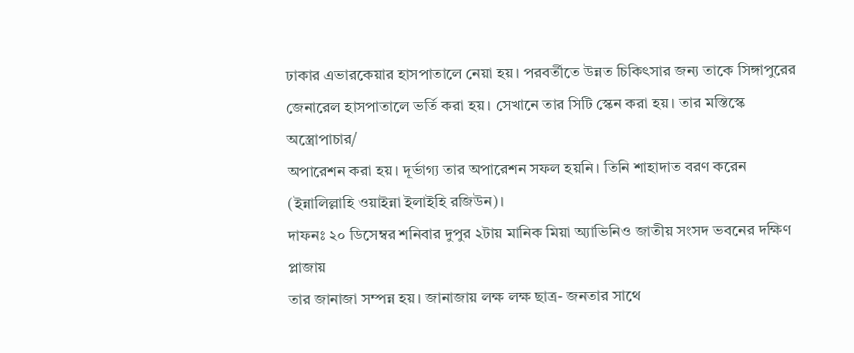ঢাকার এভারকেয়ার হাসপাতালে নেয়া হয়। পরবর্তীতে উন্নত চিকিৎসার জন্য তাকে সিঙ্গাপুরের
জেনারেল হাসপাতালে ভর্তি করা হয়। সেখানে তার সিটি স্কেন করা হয়। তার মস্তিস্কে অস্ত্রোপাচার/
অপারেশন করা হয়। দূর্ভাগ্য তার অপারেশন সফল হয়নি। তিনি শাহাদাত বরণ করেন
(ইন্নালিল্লাহি ওয়াইন্না ইলাইহি রজিউন)।
দাফনঃ ২০ ডিসেম্বর শনিবার দুপুর ২টায় মানিক মিয়া অ্যাভিনিও জাতীয় সংসদ ভবনের দক্ষিণ প্লাজায়
তার জানাজা সম্পন্ন হয়। জানাজায় লক্ষ লক্ষ ছাত্র- জনতার সাথে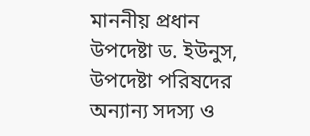মাননীয় প্রধান উপদেষ্টা ড. ইউনুস,
উপদেষ্টা পরিষদের অন্যান্য সদস্য ও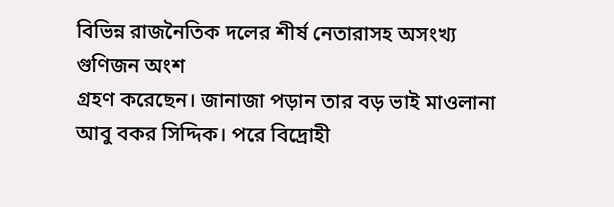বিভিন্ন রাজনৈতিক দলের শীর্ষ নেতারাসহ অসংখ্য গুণিজন অংশ
গ্রহণ করেছেন। জানাজা পড়ান তার বড় ভাই মাওলানা আবু বকর সিদ্দিক। পরে বিদ্রোহী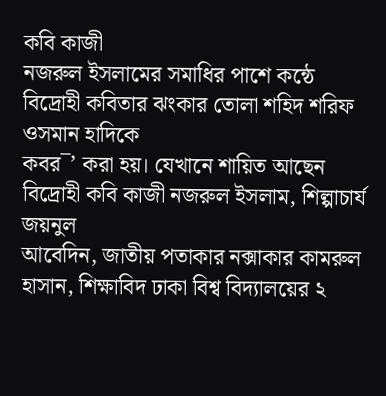কবি কাজী
নজরুল ইসলামের সমাধির পাশে কন্ঠে বিদ্রোহী কবিতার ঝংকার তোলা শহিদ শরিফ ওসমান হাদিকে
কবর¯’ করা হয়। যেখানে শায়িত আছেন বিদ্রোহী কবি কাজী নজরুল ইসলাম, শিল্পাচার্য জয়নুল
আবেদিন, জাতীয় পতাকার নক্সাকার কামরুল হাসান, শিক্ষাবিদ ঢাকা বিশ্ব বিদ্যালয়ের ২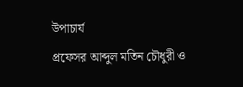উপাচার্য
প্রফেসর আব্দুল মতিন চৌধুরী ও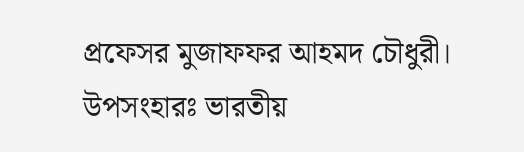প্রফেসর মুজাফফর আহমদ চৌধুরী।
উপসংহারঃ ভারতীয়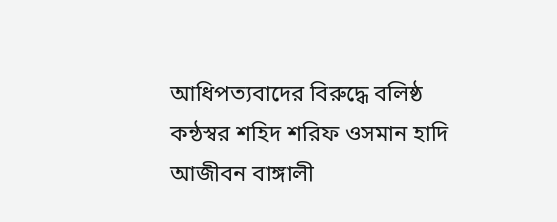আধিপত্যবাদের বিরুদ্ধে বলিষ্ঠ কন্ঠস্বর শহিদ শরিফ ওসমান হাদি আজীবন বাঙ্গালী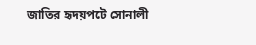জাতির হৃদয়পটে সোনালী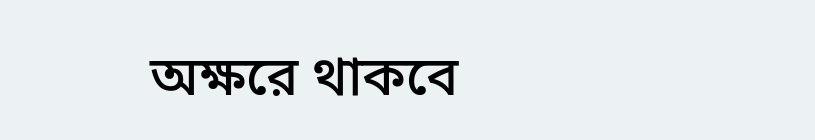অক্ষরে থাকবে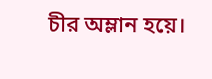চীর অম্লান হয়ে।